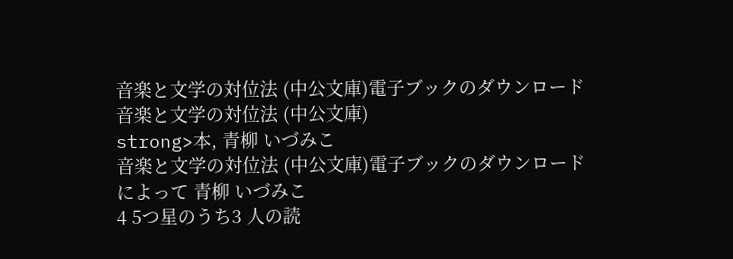音楽と文学の対位法 (中公文庫)電子ブックのダウンロード
音楽と文学の対位法 (中公文庫)
strong>本, 青柳 いづみこ
音楽と文学の対位法 (中公文庫)電子ブックのダウンロード
によって 青柳 いづみこ
4 5つ星のうち3 人の読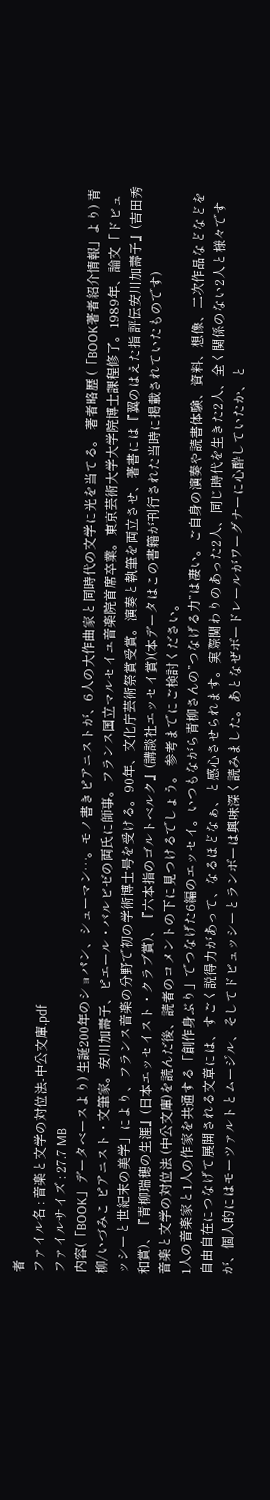者
ファイル名 : 音楽と文学の対位法-中公文庫.pdf
ファイルサイズ : 27.7 MB
内容(「BOOK」データベースより) 生誕200年のショパン、シューマン…。モノ書きピアニストが、6人の大作曲家と同時代の文学に光を当てる。 著者略歴 (「BOOK著者紹介情報」より) 青柳/いづみこ ピアニスト・文筆家。安川加壽子、ピエール・バルビゼの両氏に師事。フランス国立マルセイユ音楽院首席卒業。東京芸術大学大学院博士課程修了。1989年、論文「ドビュッシーと世紀末の美学」により、フランス音楽の分野で初の学術博士号を受ける。90年、文化庁芸術祭賞受賞。演奏と執筆を両立させ、著書には『翼のはえた指 評伝安川加壽子』(吉田秀和賞)、『青柳瑞穂の生涯』(日本エッセイスト・クラブ賞)、『六本指のゴルトベルク』(講談社エッセイ賞)(本データはこの書籍が刊行された当時に掲載されていたものです)
音楽と文学の対位法 (中公文庫)を読んだ後、読者のコメントの下に見つけるでしょう。 参考までにご検討ください。
1人の音楽家と1人の作家を共通する「創作身ぶり」でつなげた6編のエッセイ。いつもながら青柳さんの”つなげる力”は凄い。ご自身の演奏や読書体験、資料、想像、二次作品などなどを自由自在につなげて展開される文章には、すごく説得力があって、なるほどなぁ、と感心させられます。実際関わりのあった2人、同じ時代を生きた2人、全く関係のない2人と様々ですが、個人的にはモーツァルトとムージル、そしてドビュッシーとランボーは興味深く読みました。あとなぜボードレールがワーグナーに心酔していたか、と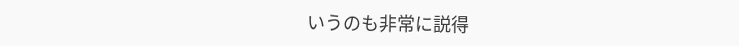いうのも非常に説得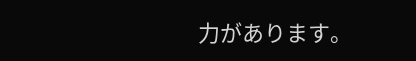力があります。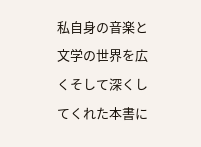私自身の音楽と文学の世界を広くそして深くしてくれた本書に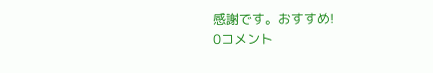感謝です。おすすめ!
0コメント